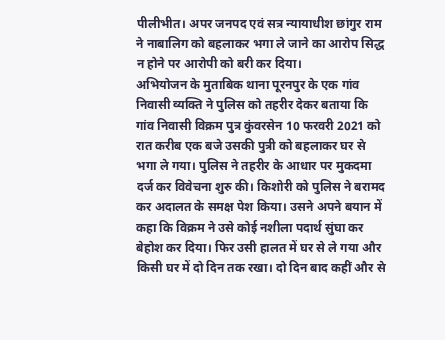पीलीभीत। अपर जनपद एवं सत्र न्यायाधीश छांगुर राम ने नाबालिग को बहलाकर भगा ले जाने का आरोप सिद्ध न होने पर आरोपी को बरी कर दिया।
अभियोजन के मुताबिक थाना पूरनपुर के एक गांव निवासी व्यक्ति ने पुलिस को तहरीर देकर बताया कि गांव निवासी विक्रम पुत्र कुंवरसेन 10 फरवरी 2021 को रात करीब एक बजे उसकी पुत्री को बहलाकर घर से भगा ले गया। पुलिस ने तहरीर के आधार पर मुकदमा दर्ज कर विवेचना शुरु की। किशोरी को पुलिस ने बरामद कर अदालत के समक्ष पेश किया। उसने अपने बयान में कहा कि विक्रम ने उसे कोई नशीला पदार्थ सुंघा कर बेहोश कर दिया। फिर उसी हालत में घर से ले गया और किसी घर में दो दिन तक रखा। दो दिन बाद कहीं और से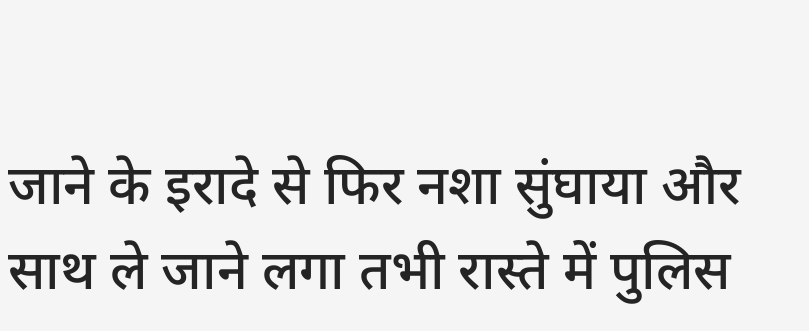जाने के इरादे से फिर नशा सुंघाया और साथ ले जाने लगा तभी रास्ते में पुलिस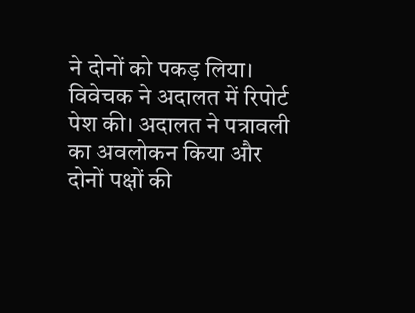ने दोनों को पकड़ लिया। विवेचक ने अदालत में रिपोर्ट पेश की। अदालत ने पत्रावली का अवलोकन किया और दोनों पक्षों की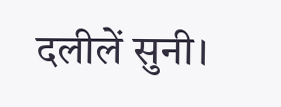दलीलें सुनी।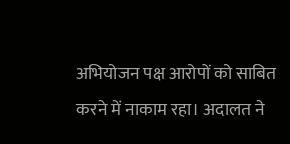अभियोजन पक्ष आरोपों को साबित करने में नाकाम रहा। अदालत ने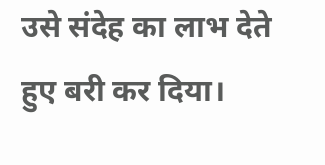उसे संदेह का लाभ देते हुए बरी कर दिया।